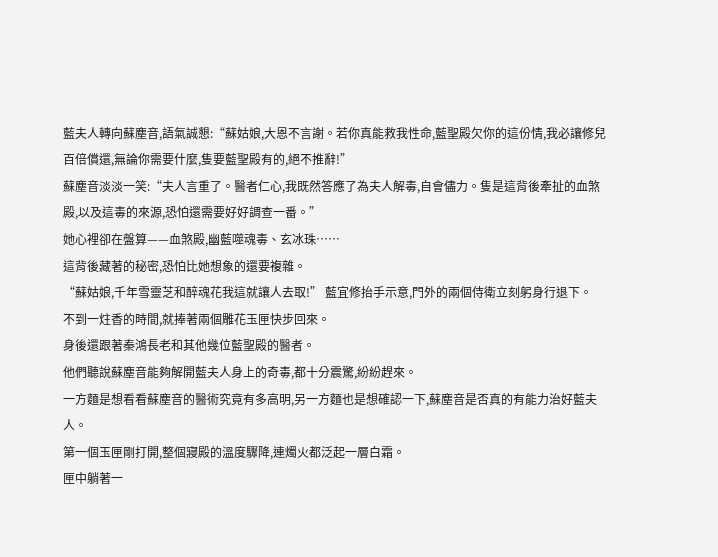藍夫人轉向蘇塵音,語氣誠懇:“蘇姑娘,大恩不言謝。若你真能救我性命,藍聖殿欠你的這份情,我必讓修兒百倍償還,無論你需要什麼,隻要藍聖殿有的,絕不推辭!”
蘇塵音淡淡一笑:“夫人言重了。醫者仁心,我既然答應了為夫人解毒,自會儘力。隻是這背後牽扯的血煞殿,以及這毒的來源,恐怕還需要好好調查一番。”
她心裡卻在盤算——血煞殿,幽藍噬魂毒、玄冰珠……
這背後藏著的秘密,恐怕比她想象的還要複雜。
“蘇姑娘,千年雪靈芝和醉魂花我這就讓人去取!” 藍宜修抬手示意,門外的兩個侍衛立刻躬身行退下。
不到一炷香的時間,就捧著兩個雕花玉匣快步回來。
身後還跟著秦鴻長老和其他幾位藍聖殿的醫者。
他們聽說蘇塵音能夠解開藍夫人身上的奇毒,都十分震驚,紛紛趕來。
一方麵是想看看蘇塵音的醫術究竟有多高明,另一方麵也是想確認一下,蘇塵音是否真的有能力治好藍夫人。
第一個玉匣剛打開,整個寢殿的溫度驟降,連燭火都泛起一層白霜。
匣中躺著一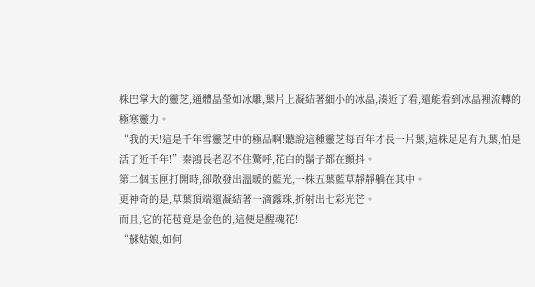株巴掌大的靈芝,通體晶瑩如冰雕,葉片上凝結著細小的冰晶,湊近了看,還能看到冰晶裡流轉的極寒靈力。
“我的天!這是千年雪靈芝中的極品啊!聽說這種靈芝每百年才長一片葉,這株足足有九葉,怕是活了近千年!”秦鴻長老忍不住驚呼,花白的鬍子都在顫抖。
第二個玉匣打開時,卻散發出溫暖的藍光,一株五葉藍草靜靜躺在其中。
更神奇的是,草葉頂端還凝結著一滴露珠,折射出七彩光芒。
而且,它的花苞竟是金色的,這便是醒魂花!
“蘇姑娘,如何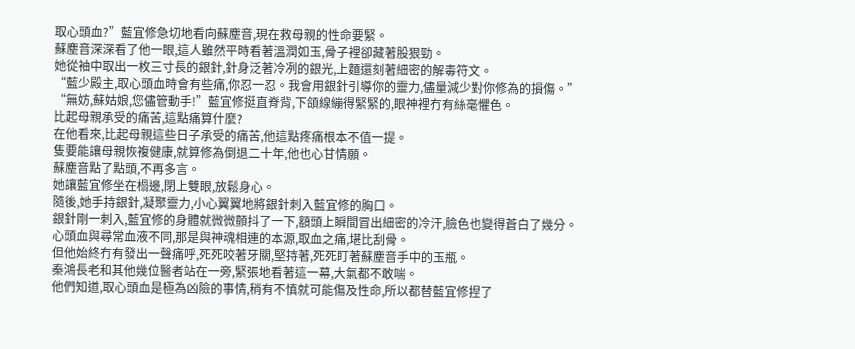取心頭血?”藍宜修急切地看向蘇塵音,現在救母親的性命要緊。
蘇塵音深深看了他一眼,這人雖然平時看著溫潤如玉,骨子裡卻藏著股狠勁。
她從袖中取出一枚三寸長的銀針,針身泛著冷冽的銀光,上麵還刻著細密的解毒符文。
“藍少殿主,取心頭血時會有些痛,你忍一忍。我會用銀針引導你的靈力,儘量減少對你修為的損傷。”
“無妨,蘇姑娘,您儘管動手!”藍宜修挺直脊背,下頜線繃得緊緊的,眼神裡冇有絲毫懼色。
比起母親承受的痛苦,這點痛算什麼?
在他看來,比起母親這些日子承受的痛苦,他這點疼痛根本不值一提。
隻要能讓母親恢複健康,就算修為倒退二十年,他也心甘情願。
蘇塵音點了點頭,不再多言。
她讓藍宜修坐在榻邊,閉上雙眼,放鬆身心。
隨後,她手持銀針,凝聚靈力,小心翼翼地將銀針刺入藍宜修的胸口。
銀針剛一刺入,藍宜修的身體就微微顫抖了一下,額頭上瞬間冒出細密的冷汗,臉色也變得蒼白了幾分。
心頭血與尋常血液不同,那是與神魂相連的本源,取血之痛,堪比刮骨。
但他始終冇有發出一聲痛呼,死死咬著牙關,堅持著,死死盯著蘇塵音手中的玉瓶。
秦鴻長老和其他幾位醫者站在一旁,緊張地看著這一幕,大氣都不敢喘。
他們知道,取心頭血是極為凶險的事情,稍有不慎就可能傷及性命,所以都替藍宜修捏了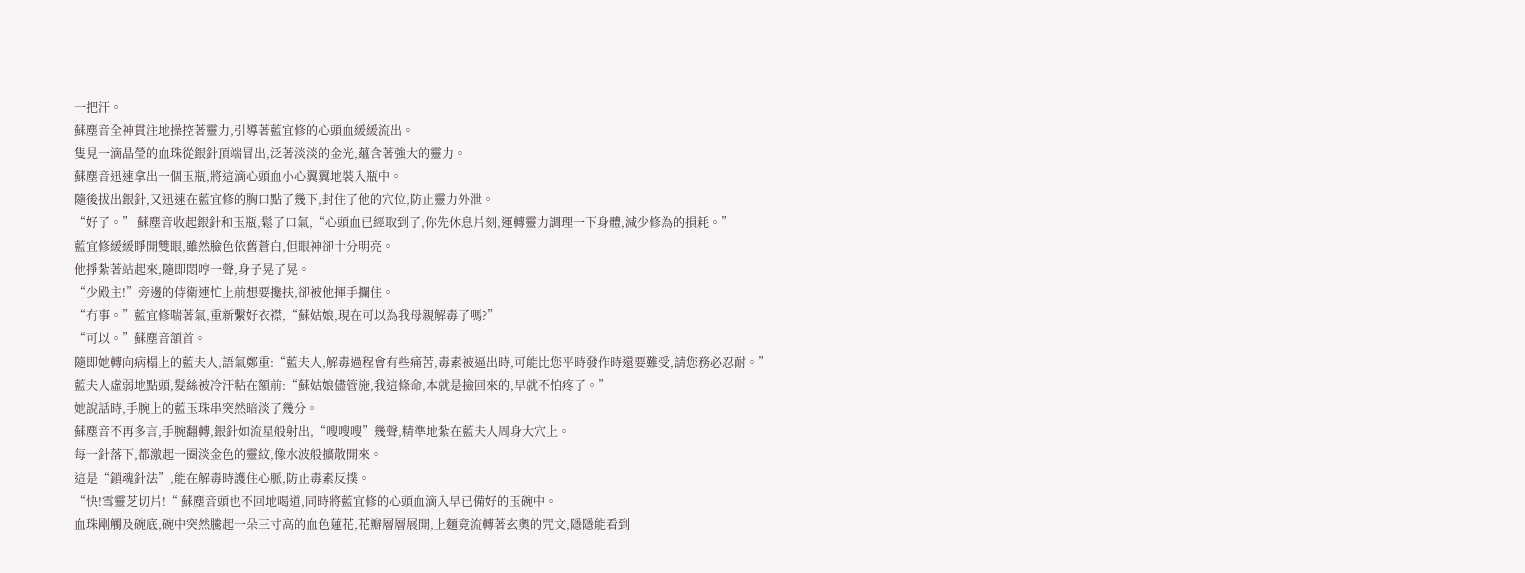一把汗。
蘇塵音全神貫注地操控著靈力,引導著藍宜修的心頭血緩緩流出。
隻見一滴晶瑩的血珠從銀針頂端冒出,泛著淡淡的金光,蘊含著強大的靈力。
蘇塵音迅速拿出一個玉瓶,將這滴心頭血小心翼翼地裝入瓶中。
隨後拔出銀針,又迅速在藍宜修的胸口點了幾下,封住了他的穴位,防止靈力外泄。
“好了。” 蘇塵音收起銀針和玉瓶,鬆了口氣,“心頭血已經取到了,你先休息片刻,運轉靈力調理一下身體,減少修為的損耗。”
藍宜修緩緩睜開雙眼,雖然臉色依舊蒼白,但眼神卻十分明亮。
他掙紮著站起來,隨即悶哼一聲,身子晃了晃。
“少殿主!”旁邊的侍衛連忙上前想要攙扶,卻被他揮手攔住。
“冇事。”藍宜修喘著氣,重新繫好衣襟,“蘇姑娘,現在可以為我母親解毒了嗎?”
“可以。”蘇塵音頷首。
隨即她轉向病榻上的藍夫人,語氣鄭重:“藍夫人,解毒過程會有些痛苦,毒素被逼出時,可能比您平時發作時還要難受,請您務必忍耐。”
藍夫人虛弱地點頭,髮絲被冷汗粘在額前:“蘇姑娘儘管施,我這條命,本就是撿回來的,早就不怕疼了。”
她說話時,手腕上的藍玉珠串突然暗淡了幾分。
蘇塵音不再多言,手腕翻轉,銀針如流星般射出,“嗖嗖嗖”幾聲,精準地紮在藍夫人周身大穴上。
每一針落下,都激起一圈淡金色的靈紋,像水波般擴散開來。
這是“鎖魂針法”,能在解毒時護住心脈,防止毒素反撲。
“快!雪靈芝切片!“ 蘇塵音頭也不回地喝道,同時將藍宜修的心頭血滴入早已備好的玉碗中。
血珠剛觸及碗底,碗中突然騰起一朵三寸高的血色蓮花,花瓣層層展開,上麵竟流轉著玄奧的咒文,隱隱能看到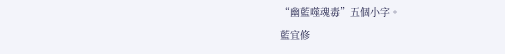“幽藍噬魂毒”五個小字。
藍宜修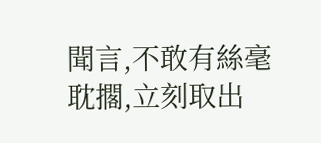聞言,不敢有絲毫耽擱,立刻取出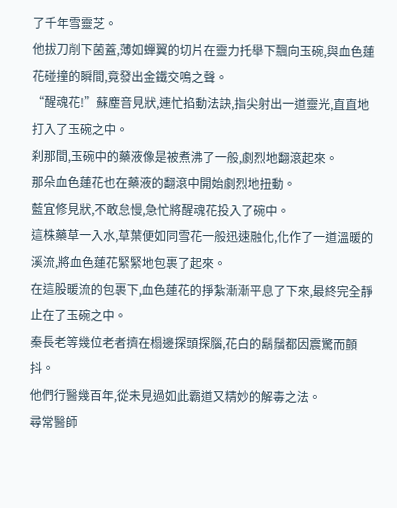了千年雪靈芝。
他拔刀削下菌蓋,薄如蟬翼的切片在靈力托舉下飄向玉碗,與血色蓮花碰撞的瞬間,竟發出金鐵交鳴之聲。
“醒魂花!”蘇塵音見狀,連忙掐動法訣,指尖射出一道靈光,直直地打入了玉碗之中。
刹那間,玉碗中的藥液像是被煮沸了一般,劇烈地翻滾起來。
那朵血色蓮花也在藥液的翻滾中開始劇烈地扭動。
藍宜修見狀,不敢怠慢,急忙將醒魂花投入了碗中。
這株藥草一入水,草葉便如同雪花一般迅速融化,化作了一道溫暖的溪流,將血色蓮花緊緊地包裹了起來。
在這股暖流的包裹下,血色蓮花的掙紮漸漸平息了下來,最終完全靜止在了玉碗之中。
秦長老等幾位老者擠在榻邊探頭探腦,花白的鬍鬚都因震驚而顫抖。
他們行醫幾百年,從未見過如此霸道又精妙的解毒之法。
尋常醫師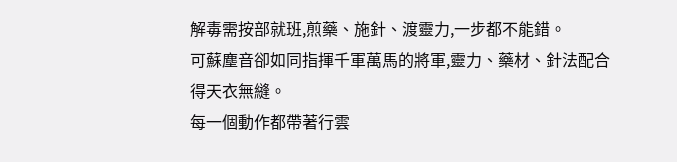解毒需按部就班,煎藥、施針、渡靈力,一步都不能錯。
可蘇塵音卻如同指揮千軍萬馬的將軍,靈力、藥材、針法配合得天衣無縫。
每一個動作都帶著行雲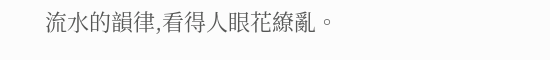流水的韻律,看得人眼花繚亂。